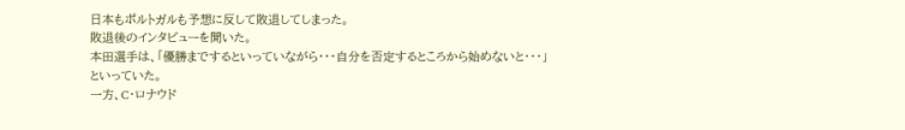日本もポルトガルも予想に反して敗退してしまった。
敗退後のインタビューを聞いた。
本田選手は、「優勝までするといっていながら・・・自分を否定するところから始めないと・・・」
といっていた。
一方、C・ロナウド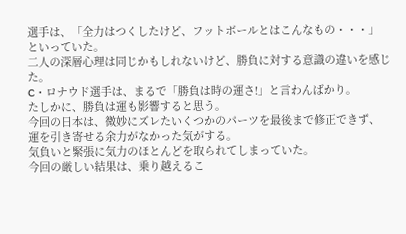選手は、「全力はつくしたけど、フットボールとはこんなもの・・・」
といっていた。
二人の深層心理は同じかもしれないけど、勝負に対する意識の違いを感じた。
C・ロナウド選手は、まるで「勝負は時の運さ!」と言わんばかり。
たしかに、勝負は運も影響すると思う。
今回の日本は、微妙にズレたいくつかのパーツを最後まで修正できず、
運を引き寄せる余力がなかった気がする。
気負いと緊張に気力のほとんどを取られてしまっていた。
今回の厳しい結果は、乗り越えるこ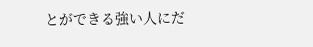とができる強い人にだ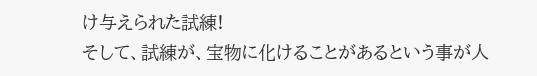け与えられた試練!
そして、試練が、宝物に化けることがあるという事が人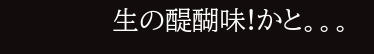生の醍醐味!かと。。。